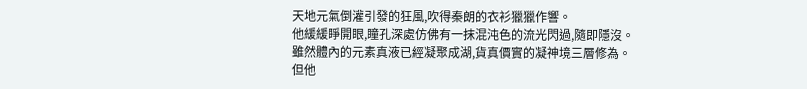天地元氣倒灌引發的狂風,吹得秦朗的衣衫獵獵作響。
他緩緩睜開眼,瞳孔深處仿佛有一抹混沌色的流光閃過,隨即隱沒。
雖然體內的元素真液已經凝聚成湖,貨真價實的凝神境三層修為。
但他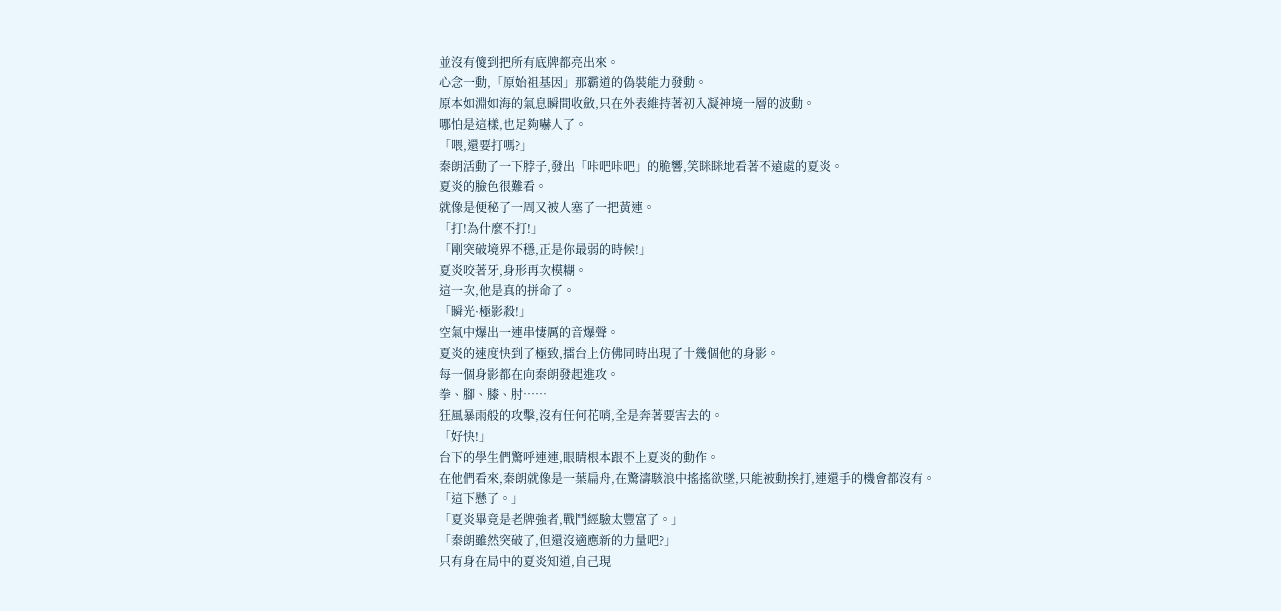並沒有傻到把所有底牌都亮出來。
心念一動,「原始祖基因」那霸道的偽裝能力發動。
原本如淵如海的氣息瞬間收斂,只在外表維持著初入凝神境一層的波動。
哪怕是這樣,也足夠嚇人了。
「喂,還要打嗎?」
秦朗活動了一下脖子,發出「咔吧咔吧」的脆響,笑眯眯地看著不遠處的夏炎。
夏炎的臉色很難看。
就像是便秘了一周又被人塞了一把黃連。
「打!為什麼不打!」
「剛突破境界不穩,正是你最弱的時候!」
夏炎咬著牙,身形再次模糊。
這一次,他是真的拼命了。
「瞬光·極影殺!」
空氣中爆出一連串悽厲的音爆聲。
夏炎的速度快到了極致,擂台上仿佛同時出現了十幾個他的身影。
每一個身影都在向秦朗發起進攻。
拳、腳、膝、肘……
狂風暴雨般的攻擊,沒有任何花哨,全是奔著要害去的。
「好快!」
台下的學生們驚呼連連,眼睛根本跟不上夏炎的動作。
在他們看來,秦朗就像是一葉扁舟,在驚濤駭浪中搖搖欲墜,只能被動挨打,連還手的機會都沒有。
「這下懸了。」
「夏炎畢竟是老牌強者,戰鬥經驗太豐富了。」
「秦朗雖然突破了,但還沒適應新的力量吧?」
只有身在局中的夏炎知道,自己現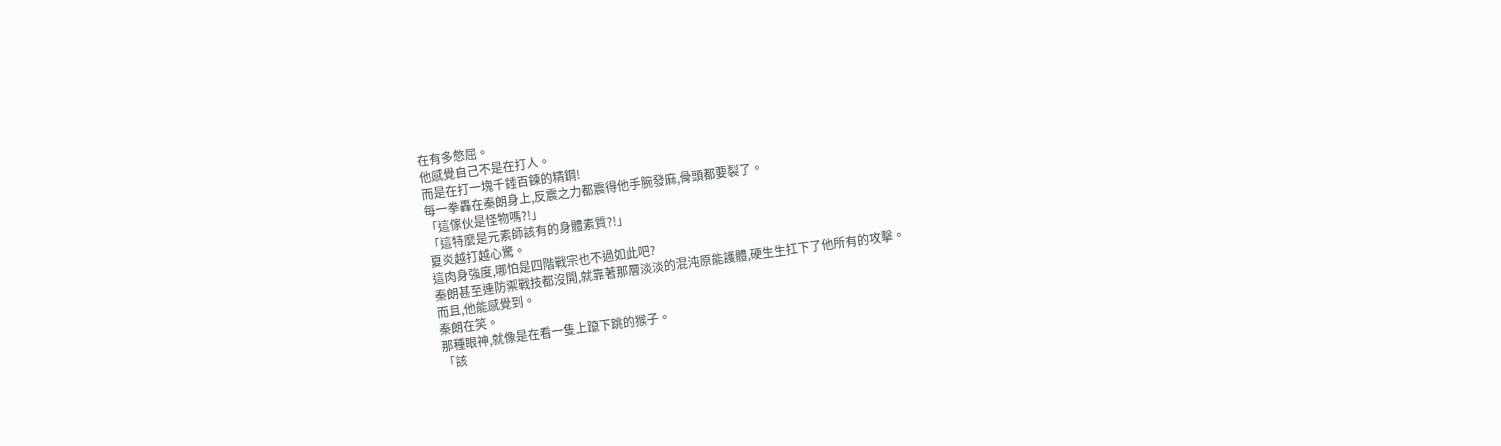在有多憋屈。
他感覺自己不是在打人。
而是在打一塊千錘百鍊的精鋼!
每一拳轟在秦朗身上,反震之力都震得他手腕發麻,骨頭都要裂了。
「這傢伙是怪物嗎?!」
「這特麼是元素師該有的身體素質?!」
夏炎越打越心驚。
這肉身強度,哪怕是四階戰宗也不過如此吧?
秦朗甚至連防禦戰技都沒開,就靠著那層淡淡的混沌原能護體,硬生生扛下了他所有的攻擊。
而且,他能感覺到。
秦朗在笑。
那種眼神,就像是在看一隻上躥下跳的猴子。
「該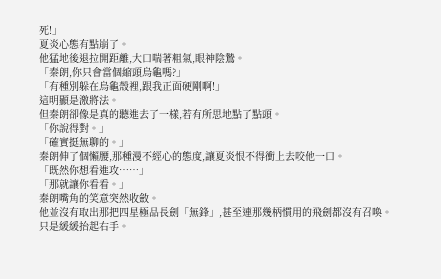死!」
夏炎心態有點崩了。
他猛地後退拉開距離,大口喘著粗氣,眼神陰鷙。
「秦朗,你只會當個縮頭烏龜嗎?」
「有種別躲在烏龜殼裡,跟我正面硬剛啊!」
這明顯是激將法。
但秦朗卻像是真的聽進去了一樣,若有所思地點了點頭。
「你說得對。」
「確實挺無聊的。」
秦朗伸了個懶腰,那種漫不經心的態度,讓夏炎恨不得衝上去咬他一口。
「既然你想看進攻……」
「那就讓你看看。」
秦朗嘴角的笑意突然收斂。
他並沒有取出那把四星極品長劍「無鋒」,甚至連那幾柄慣用的飛劍都沒有召喚。
只是緩緩抬起右手。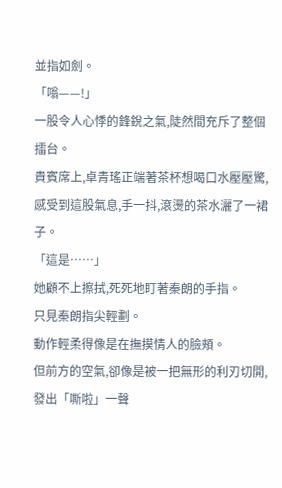並指如劍。
「嗡——!」
一股令人心悸的鋒銳之氣,陡然間充斥了整個擂台。
貴賓席上,卓青瑤正端著茶杯想喝口水壓壓驚,感受到這股氣息,手一抖,滾燙的茶水灑了一裙子。
「這是……」
她顧不上擦拭,死死地盯著秦朗的手指。
只見秦朗指尖輕劃。
動作輕柔得像是在撫摸情人的臉頰。
但前方的空氣,卻像是被一把無形的利刃切開,發出「嘶啦」一聲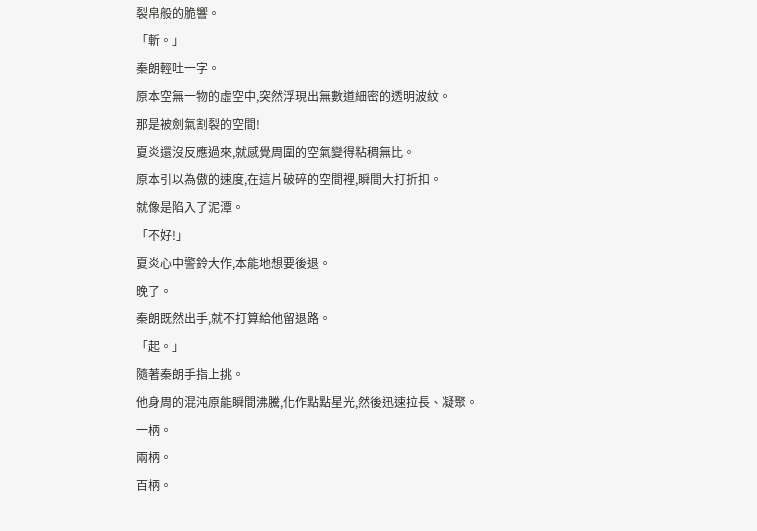裂帛般的脆響。
「斬。」
秦朗輕吐一字。
原本空無一物的虛空中,突然浮現出無數道細密的透明波紋。
那是被劍氣割裂的空間!
夏炎還沒反應過來,就感覺周圍的空氣變得粘稠無比。
原本引以為傲的速度,在這片破碎的空間裡,瞬間大打折扣。
就像是陷入了泥潭。
「不好!」
夏炎心中警鈴大作,本能地想要後退。
晚了。
秦朗既然出手,就不打算給他留退路。
「起。」
隨著秦朗手指上挑。
他身周的混沌原能瞬間沸騰,化作點點星光,然後迅速拉長、凝聚。
一柄。
兩柄。
百柄。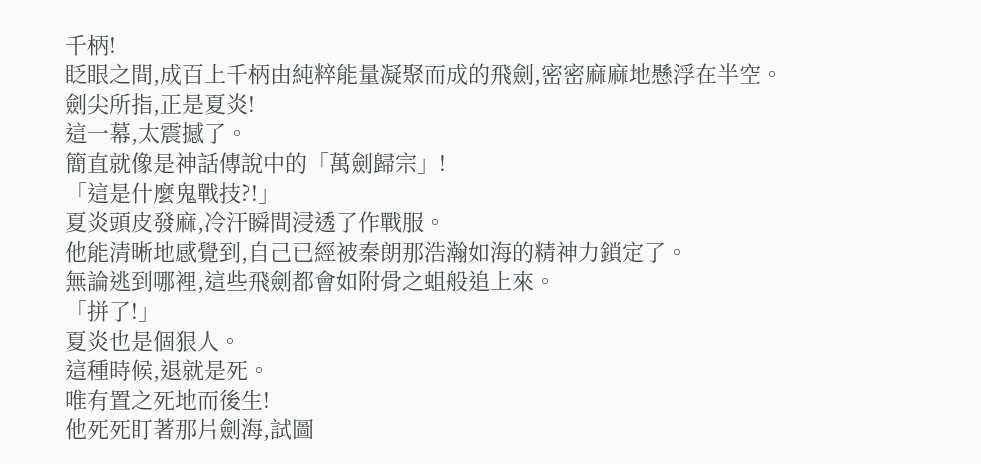千柄!
眨眼之間,成百上千柄由純粹能量凝聚而成的飛劍,密密麻麻地懸浮在半空。
劍尖所指,正是夏炎!
這一幕,太震撼了。
簡直就像是神話傳說中的「萬劍歸宗」!
「這是什麼鬼戰技?!」
夏炎頭皮發麻,冷汗瞬間浸透了作戰服。
他能清晰地感覺到,自己已經被秦朗那浩瀚如海的精神力鎖定了。
無論逃到哪裡,這些飛劍都會如附骨之蛆般追上來。
「拼了!」
夏炎也是個狠人。
這種時候,退就是死。
唯有置之死地而後生!
他死死盯著那片劍海,試圖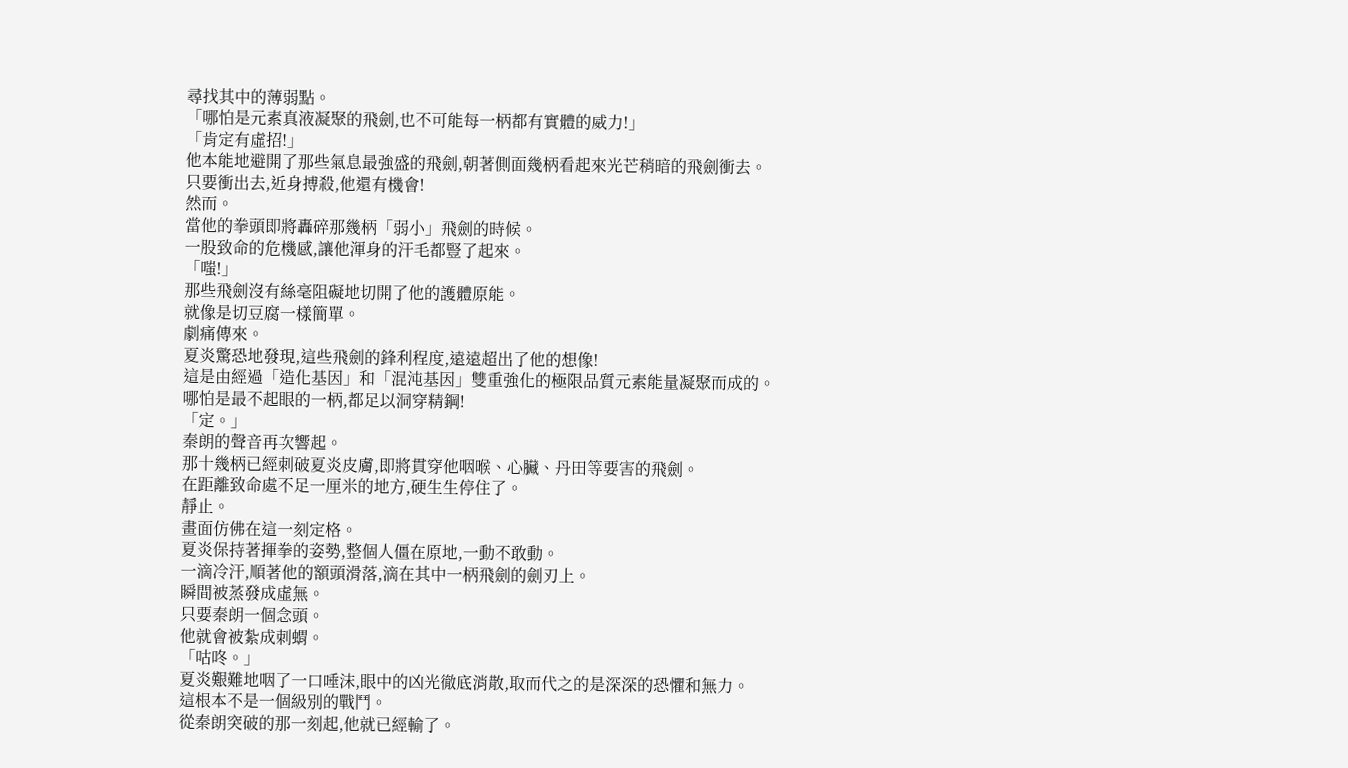尋找其中的薄弱點。
「哪怕是元素真液凝聚的飛劍,也不可能每一柄都有實體的威力!」
「肯定有虛招!」
他本能地避開了那些氣息最強盛的飛劍,朝著側面幾柄看起來光芒稍暗的飛劍衝去。
只要衝出去,近身搏殺,他還有機會!
然而。
當他的拳頭即將轟碎那幾柄「弱小」飛劍的時候。
一股致命的危機感,讓他渾身的汗毛都豎了起來。
「嗤!」
那些飛劍沒有絲毫阻礙地切開了他的護體原能。
就像是切豆腐一樣簡單。
劇痛傳來。
夏炎驚恐地發現,這些飛劍的鋒利程度,遠遠超出了他的想像!
這是由經過「造化基因」和「混沌基因」雙重強化的極限品質元素能量凝聚而成的。
哪怕是最不起眼的一柄,都足以洞穿精鋼!
「定。」
秦朗的聲音再次響起。
那十幾柄已經刺破夏炎皮膚,即將貫穿他咽喉、心臟、丹田等要害的飛劍。
在距離致命處不足一厘米的地方,硬生生停住了。
靜止。
畫面仿佛在這一刻定格。
夏炎保持著揮拳的姿勢,整個人僵在原地,一動不敢動。
一滴冷汗,順著他的額頭滑落,滴在其中一柄飛劍的劍刃上。
瞬間被蒸發成虛無。
只要秦朗一個念頭。
他就會被紮成刺蝟。
「咕咚。」
夏炎艱難地咽了一口唾沫,眼中的凶光徹底消散,取而代之的是深深的恐懼和無力。
這根本不是一個級別的戰鬥。
從秦朗突破的那一刻起,他就已經輸了。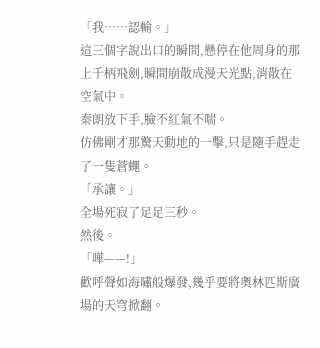「我……認輸。」
這三個字說出口的瞬間,懸停在他周身的那上千柄飛劍,瞬間崩散成漫天光點,消散在空氣中。
秦朗放下手,臉不紅氣不喘。
仿佛剛才那驚天動地的一擊,只是隨手趕走了一隻蒼蠅。
「承讓。」
全場死寂了足足三秒。
然後。
「嘩——!」
歡呼聲如海嘯般爆發,幾乎要將奧林匹斯廣場的天穹掀翻。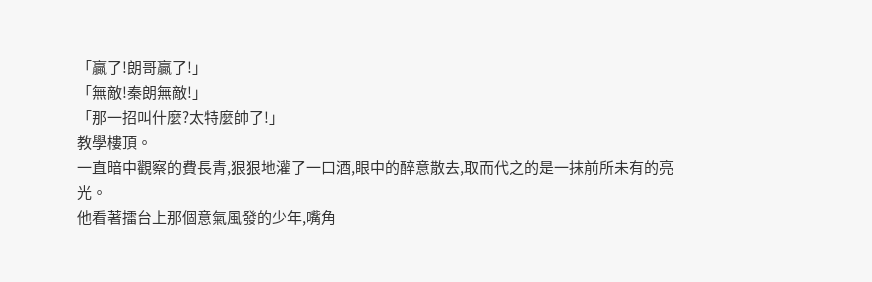「贏了!朗哥贏了!」
「無敵!秦朗無敵!」
「那一招叫什麼?太特麼帥了!」
教學樓頂。
一直暗中觀察的費長青,狠狠地灌了一口酒,眼中的醉意散去,取而代之的是一抹前所未有的亮光。
他看著擂台上那個意氣風發的少年,嘴角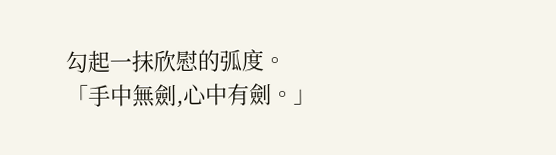勾起一抹欣慰的弧度。
「手中無劍,心中有劍。」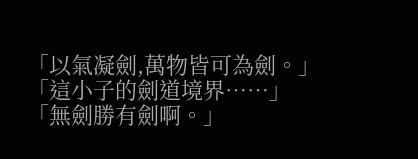「以氣凝劍,萬物皆可為劍。」
「這小子的劍道境界……」
「無劍勝有劍啊。」